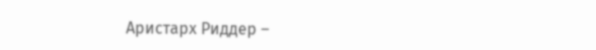Аристарх Риддер –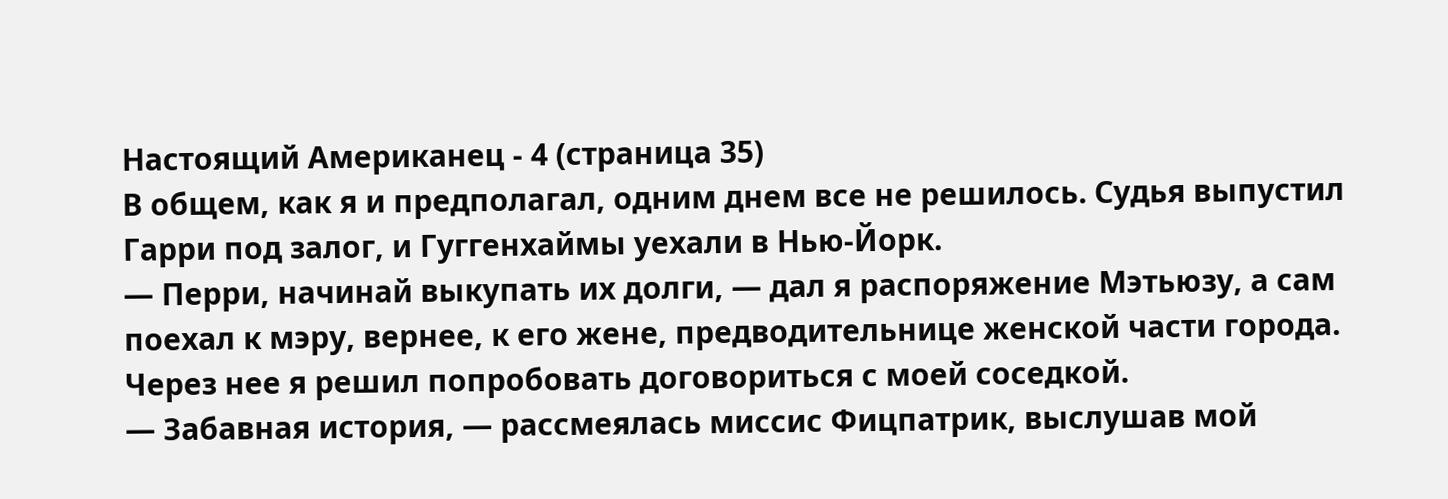Настоящий Американец - 4 (страница 35)
В общем, как я и предполагал, одним днем все не решилось. Судья выпустил Гарри под залог, и Гуггенхаймы уехали в Нью-Йорк.
— Перри, начинай выкупать их долги, — дал я распоряжение Мэтьюзу, а сам поехал к мэру, вернее, к его жене, предводительнице женской части города. Через нее я решил попробовать договориться с моей соседкой.
— Забавная история, — рассмеялась миссис Фицпатрик, выслушав мой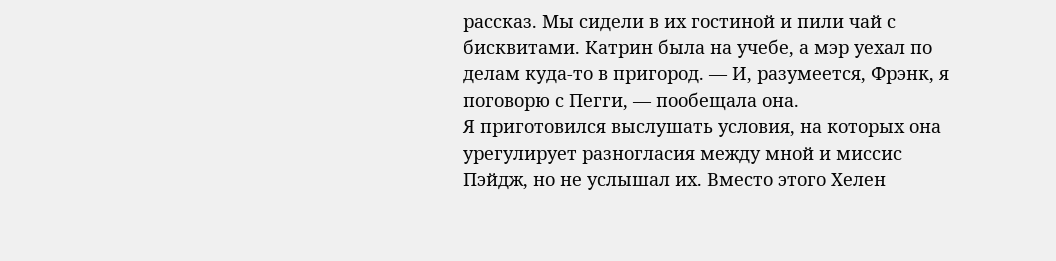рассказ. Мы сидели в их гостиной и пили чай с бисквитами. Катрин была на учебе, а мэр уехал по делам куда-то в пригород. — И, разумеется, Фрэнк, я поговорю с Пегги, — пообещала она.
Я приготовился выслушать условия, на которых она урегулирует разногласия между мной и миссис Пэйдж, но не услышал их. Вместо этого Хелен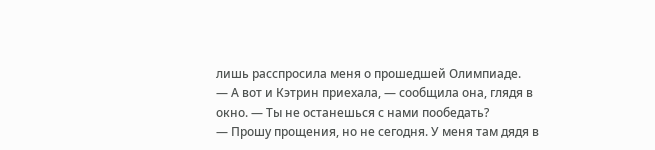лишь расспросила меня о прошедшей Олимпиаде.
— А вот и Кэтрин приехала, — сообщила она, глядя в окно. — Ты не останешься с нами пообедать?
— Прошу прощения, но не сегодня. У меня там дядя в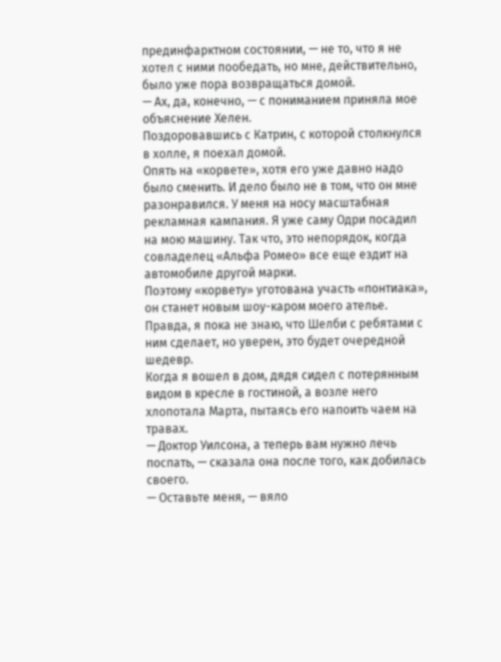прединфарктном состоянии, — не то, что я не хотел с ними пообедать, но мне, действительно, было уже пора возвращаться домой.
— Ах, да, конечно, — с пониманием приняла мое объяснение Хелен.
Поздоровавшись с Катрин, с которой столкнулся в холле, я поехал домой.
Опять на «корвете», хотя его уже давно надо было сменить. И дело было не в том, что он мне разонравился. У меня на носу масштабная рекламная кампания. Я уже саму Одри посадил на мою машину. Так что, это непорядок, когда совладелец «Альфа Ромео» все еще ездит на автомобиле другой марки.
Поэтому «корвету» уготована участь «понтиака», он станет новым шоу-каром моего ателье. Правда, я пока не знаю, что Шелби с ребятами с ним сделает, но уверен, это будет очередной шедевр.
Когда я вошел в дом, дядя сидел с потерянным видом в кресле в гостиной, а возле него хлопотала Марта, пытаясь его напоить чаем на травах.
— Доктор Уилсона, а теперь вам нужно лечь поспать, — сказала она после того, как добилась своего.
— Оставьте меня, — вяло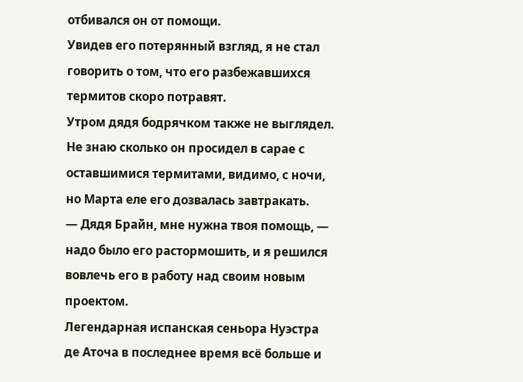отбивался он от помощи.
Увидев его потерянный взгляд, я не стал говорить о том, что его разбежавшихся термитов скоро потравят.
Утром дядя бодрячком также не выглядел. Не знаю сколько он просидел в сарае с оставшимися термитами, видимо, с ночи, но Марта еле его дозвалась завтракать.
— Дядя Брайн, мне нужна твоя помощь, — надо было его растормошить, и я решился вовлечь его в работу над своим новым проектом.
Легендарная испанская сеньора Нуэстра де Аточа в последнее время всё больше и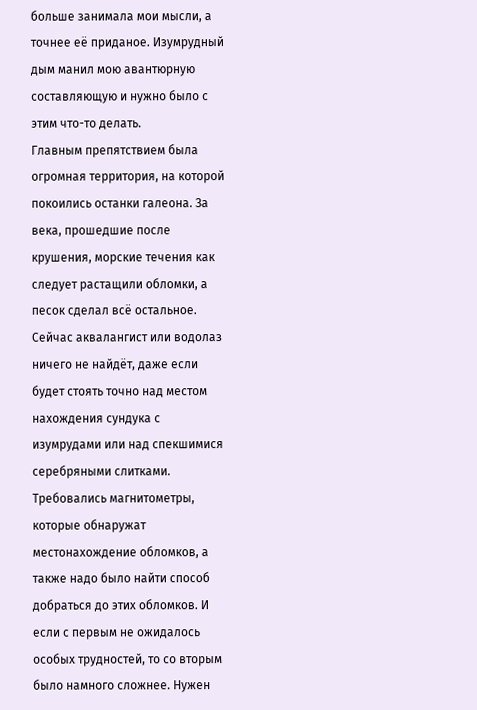больше занимала мои мысли, а точнее её приданое. Изумрудный дым манил мою авантюрную составляющую и нужно было с этим что-то делать.
Главным препятствием была огромная территория, на которой покоились останки галеона. За века, прошедшие после крушения, морские течения как следует растащили обломки, а песок сделал всё остальное. Сейчас аквалангист или водолаз ничего не найдёт, даже если будет стоять точно над местом нахождения сундука с изумрудами или над спекшимися серебряными слитками.
Требовались магнитометры, которые обнаружат местонахождение обломков, а также надо было найти способ добраться до этих обломков. И если с первым не ожидалось особых трудностей, то со вторым было намного сложнее. Нужен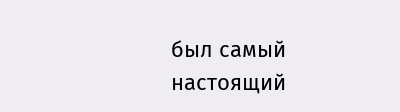был самый настоящий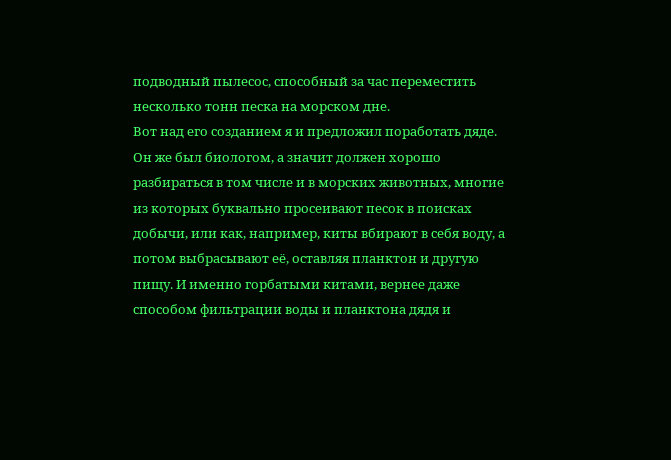подводный пылесос, способный за час переместить несколько тонн песка на морском дне.
Вот над его созданием я и предложил поработать дяде. Он же был биологом, а значит должен хорошо разбираться в том числе и в морских животных, многие из которых буквально просеивают песок в поисках добычи, или как, например, киты вбирают в себя воду, а потом выбрасывают её, оставляя планктон и другую пищу. И именно горбатыми китами, вернее даже способом фильтрации воды и планктона дядя и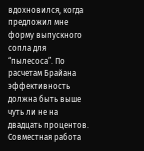вдохновился, когда предложил мне форму выпускного сопла для “пылесоса”. По расчетам Брайана эффективность должна быть выше чуть ли не на двадцать процентов.
Совместная работа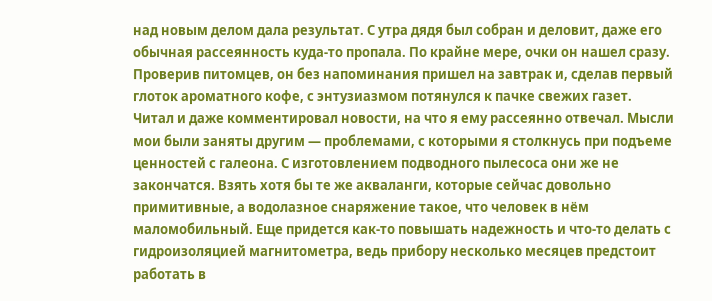над новым делом дала результат. С утра дядя был собран и деловит, даже его обычная рассеянность куда-то пропала. По крайне мере, очки он нашел сразу.
Проверив питомцев, он без напоминания пришел на завтрак и, сделав первый глоток ароматного кофе, с энтузиазмом потянулся к пачке свежих газет.
Читал и даже комментировал новости, на что я ему рассеянно отвечал. Мысли мои были заняты другим — проблемами, с которыми я столкнусь при подъеме ценностей с галеона. С изготовлением подводного пылесоса они же не закончатся. Взять хотя бы те же акваланги, которые сейчас довольно примитивные, а водолазное снаряжение такое, что человек в нём маломобильный. Еще придется как-то повышать надежность и что-то делать с гидроизоляцией магнитометра, ведь прибору несколько месяцев предстоит работать в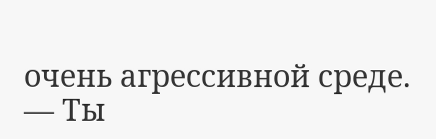очень агрессивной среде.
— Ты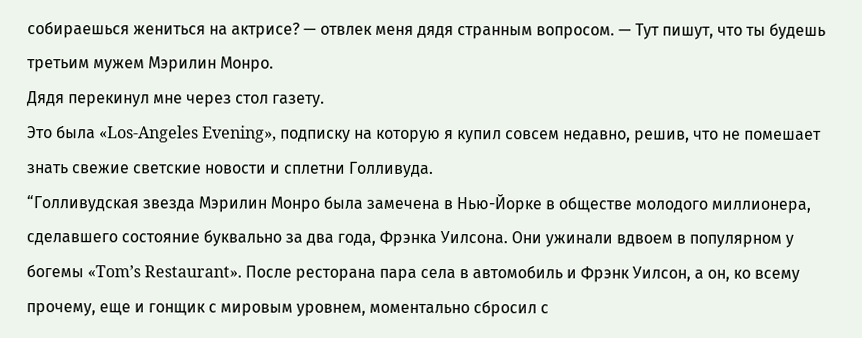собираешься жениться на актрисе? — отвлек меня дядя странным вопросом. — Тут пишут, что ты будешь третьим мужем Мэрилин Монро.
Дядя перекинул мне через стол газету.
Это была «Los-Angeles Evening», подписку на которую я купил совсем недавно, решив, что не помешает знать свежие светские новости и сплетни Голливуда.
“Голливудская звезда Мэрилин Монро была замечена в Нью-Йорке в обществе молодого миллионера, сделавшего состояние буквально за два года, Фрэнка Уилсона. Они ужинали вдвоем в популярном у богемы «Tom’s Restaurant». После ресторана пара села в автомобиль и Фрэнк Уилсон, а он, ко всему прочему, еще и гонщик с мировым уровнем, моментально сбросил с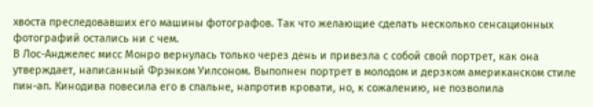хвоста преследовавших его машины фотографов. Так что желающие сделать несколько сенсационных фотографий остались ни с чем.
В Лос-Анджелес мисс Монро вернулась только через день и привезла с собой свой портрет, как она утверждает, написанный Фрэнком Уилсоном. Выполнен портрет в молодом и дерзком американском стиле пин-ап. Кинодива повесила его в спальне, напротив кровати, но, к сожалению, не позволила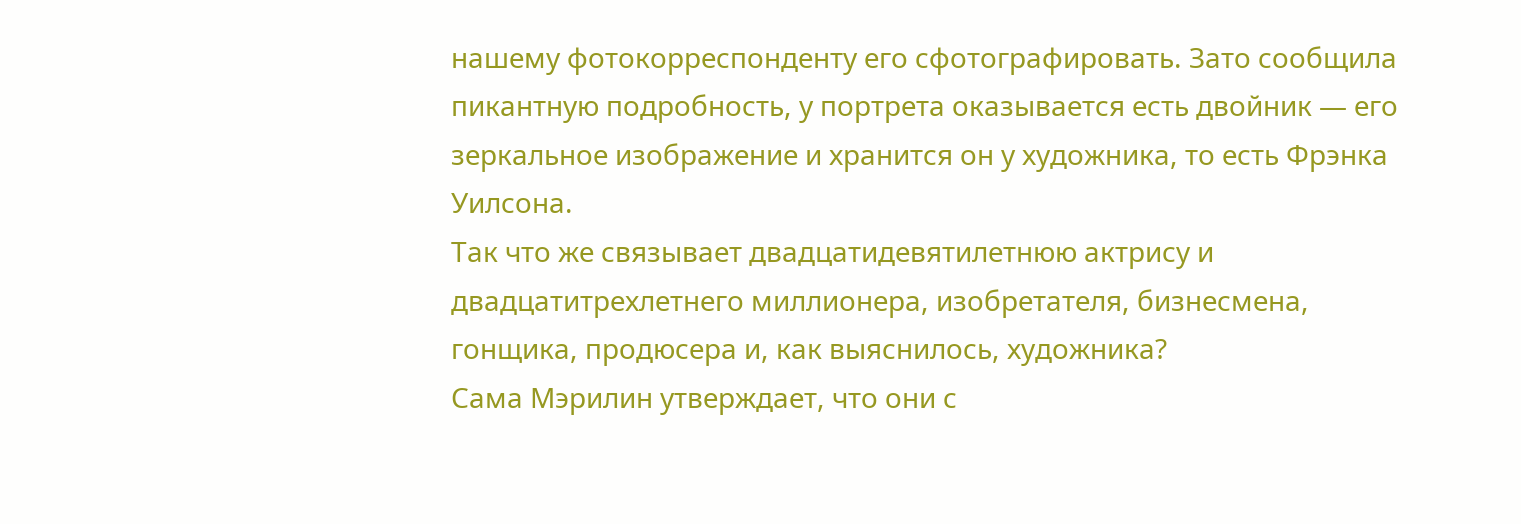нашему фотокорреспонденту его сфотографировать. Зато сообщила пикантную подробность, у портрета оказывается есть двойник — его зеркальное изображение и хранится он у художника, то есть Фрэнка Уилсона.
Так что же связывает двадцатидевятилетнюю актрису и двадцатитрехлетнего миллионера, изобретателя, бизнесмена, гонщика, продюсера и, как выяснилось, художника?
Сама Мэрилин утверждает, что они с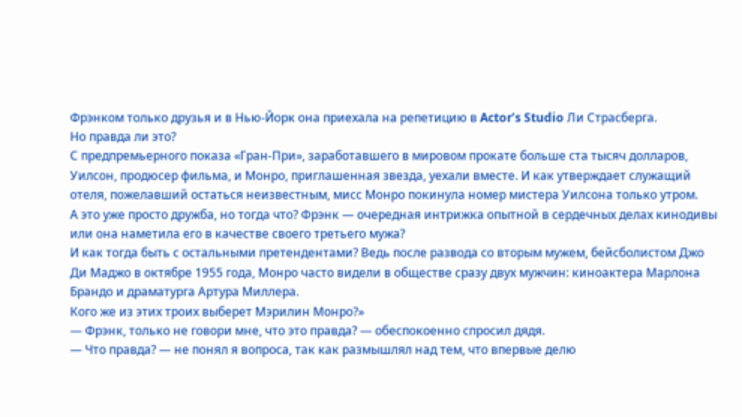Фрэнком только друзья и в Нью-Йорк она приехала на репетицию в Actor’s Studio Ли Страсберга.
Но правда ли это?
С предпремьерного показа «Гран-При», заработавшего в мировом прокате больше ста тысяч долларов, Уилсон, продюсер фильма, и Монро, приглашенная звезда, уехали вместе. И как утверждает служащий отеля, пожелавший остаться неизвестным, мисс Монро покинула номер мистера Уилсона только утром.
А это уже просто дружба, но тогда что? Фрэнк — очередная интрижка опытной в сердечных делах кинодивы или она наметила его в качестве своего третьего мужа?
И как тогда быть с остальными претендентами? Ведь после развода со вторым мужем, бейсболистом Джо Ди Маджо в октябре 1955 года, Монро часто видели в обществе сразу двух мужчин: киноактера Марлона Брандо и драматурга Артура Миллера.
Кого же из этих троих выберет Мэрилин Монро?»
— Фрэнк, только не говори мне, что это правда? — обеспокоенно спросил дядя.
— Что правда? — не понял я вопроса, так как размышлял над тем, что впервые делю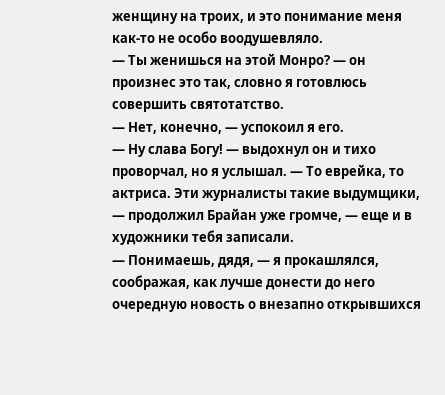женщину на троих, и это понимание меня как-то не особо воодушевляло.
— Ты женишься на этой Монро? — он произнес это так, словно я готовлюсь совершить святотатство.
— Нет, конечно, — успокоил я его.
— Ну слава Богу! — выдохнул он и тихо проворчал, но я услышал. — То еврейка, то актриса. Эти журналисты такие выдумщики, — продолжил Брайан уже громче, — еще и в художники тебя записали.
— Понимаешь, дядя, — я прокашлялся, соображая, как лучше донести до него очередную новость о внезапно открывшихся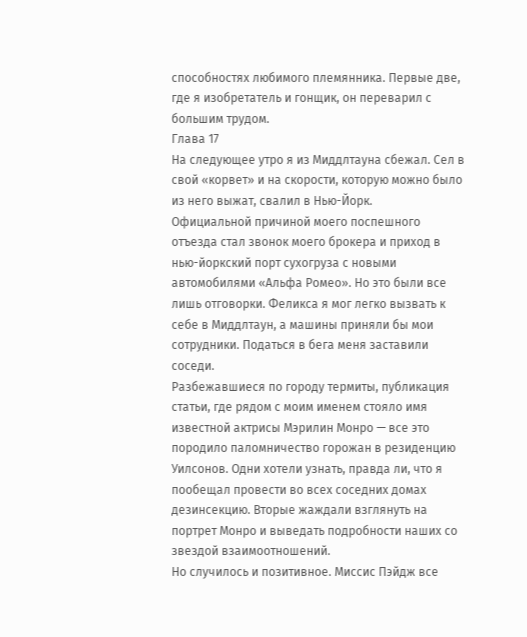способностях любимого племянника. Первые две, где я изобретатель и гонщик, он переварил с большим трудом.
Глава 17
На следующее утро я из Миддлтауна сбежал. Сел в свой «корвет» и на скорости, которую можно было из него выжат, свалил в Нью-Йорк.
Официальной причиной моего поспешного отъезда стал звонок моего брокера и приход в нью-йоркский порт сухогруза с новыми автомобилями «Альфа Ромео». Но это были все лишь отговорки. Феликса я мог легко вызвать к себе в Миддлтаун, а машины приняли бы мои сотрудники. Податься в бега меня заставили соседи.
Разбежавшиеся по городу термиты, публикация статьи, где рядом с моим именем стояло имя известной актрисы Мэрилин Монро — все это породило паломничество горожан в резиденцию Уилсонов. Одни хотели узнать, правда ли, что я пообещал провести во всех соседних домах дезинсекцию. Вторые жаждали взглянуть на портрет Монро и выведать подробности наших со звездой взаимоотношений.
Но случилось и позитивное. Миссис Пэйдж все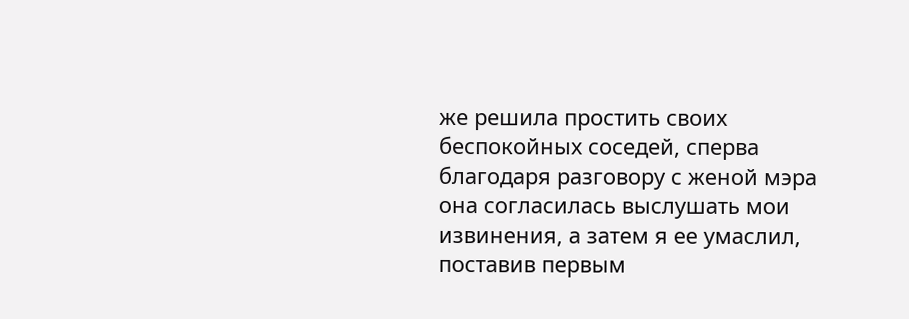же решила простить своих беспокойных соседей, сперва благодаря разговору с женой мэра она согласилась выслушать мои извинения, а затем я ее умаслил, поставив первым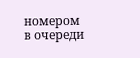номером в очереди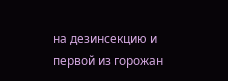на дезинсекцию и первой из горожан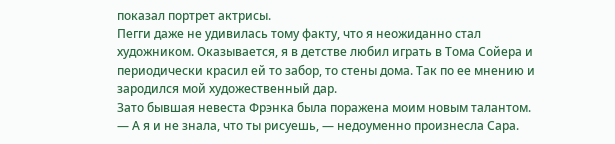показал портрет актрисы.
Пегги даже не удивилась тому факту, что я неожиданно стал художником. Оказывается, я в детстве любил играть в Тома Сойера и периодически красил ей то забор, то стены дома. Так по ее мнению и зародился мой художественный дар.
Зато бывшая невеста Фрэнка была поражена моим новым талантом.
— А я и не знала, что ты рисуешь, — недоуменно произнесла Сара.